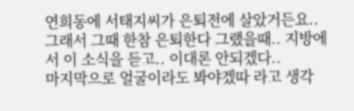연희동에 서태지씨가 은퇴전에 살았거든요..
그래서 그때 한참 은퇴한다 그랬을때.. 지방에서 이 소식을 듣고.. 이대론 안되겠다..
마지막으로 얼굴이라도 봐야겠따 라고 생각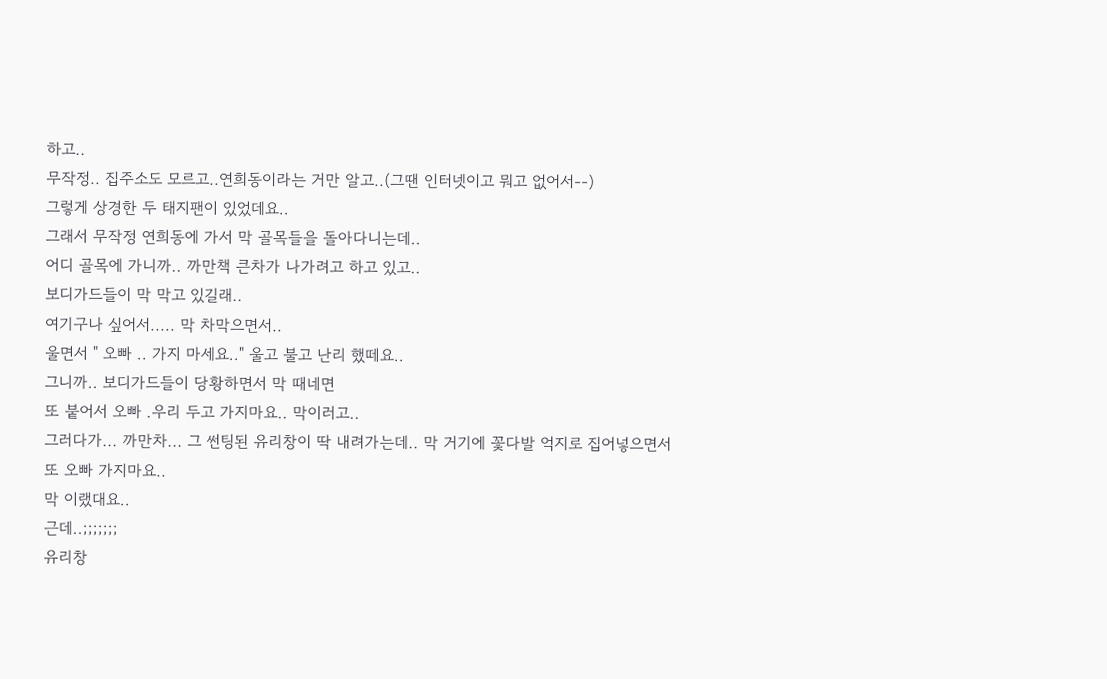하고..
무작정.. 집주소도 모르고..연희동이라는 거만 알고..(그땐 인터넷이고 뭐고 없어서--)
그렇게 상경한 두 태지팬이 있었데요..
그래서 무작정 연희동에 가서 막 골목들을 돌아다니는데..
어디 골목에 가니까.. 까만책 큰차가 나가려고 하고 있고..
보디가드들이 막 막고 있길래..
여기구나 싶어서..... 막 차막으면서..
울면서 " 오빠 .. 가지 마세요.." 울고 불고 난리 했떼요..
그니까.. 보디가드들이 당황하면서 막 때네면
또 붙어서 오빠 .우리 두고 가지마요.. 막이러고..
그러다가... 까만차... 그 썬팅된 유리창이 딱 내려가는데.. 막 거기에 꽃다발 억지로 집어넣으면서
또 오빠 가지마요..
막 이랬대요..
근데..;;;;;;;
유리창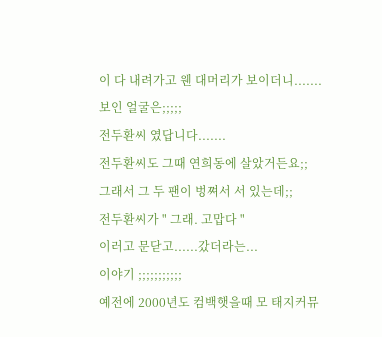이 다 내려가고 웬 대머리가 보이더니.......
보인 얼굴은;;;;;
전두환씨 였답니다.......
전두환씨도 그때 연희동에 살았거든요;;
그래서 그 두 팬이 벙쪄서 서 있는데;;
전두환씨가 " 그래. 고맙다 "
이러고 문닫고......갔더라는...
이야기 ;;;;;;;;;;;
예전에 2000년도 컴백햇을때 모 태지커뮤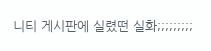니티 게시판에 실렸떤 실화;;;;;;;;;